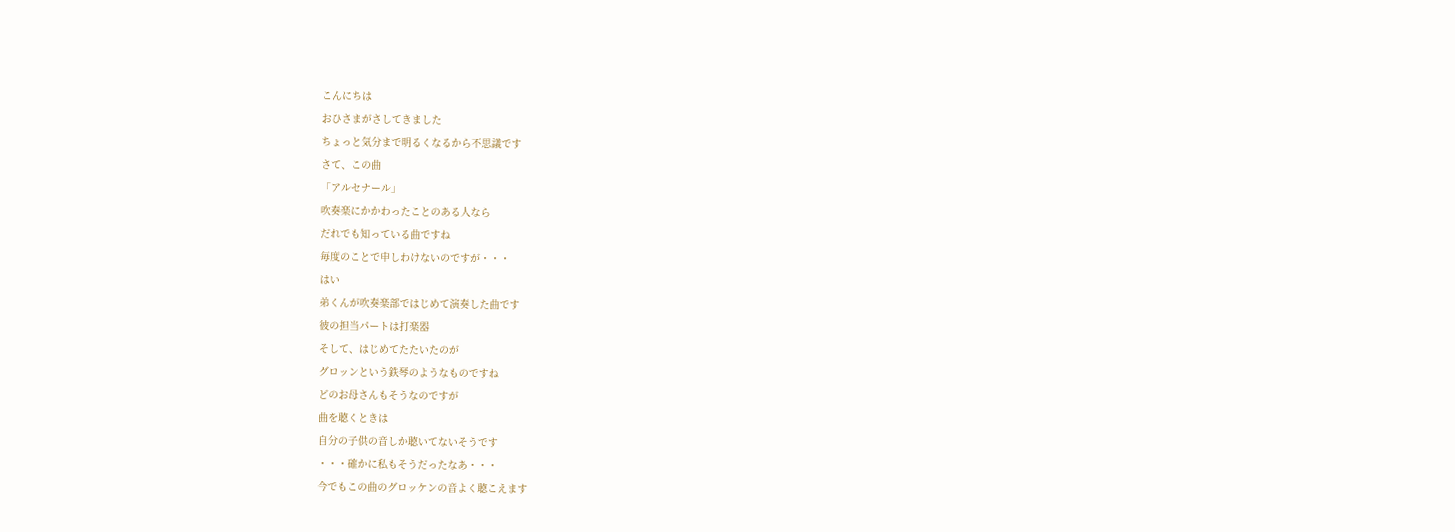こんにちは
おひさまがさしてきました
ちょっと気分まで明るくなるから不思議です
さて、この曲
「アルセナール」
吹奏楽にかかわったことのある人なら
だれでも知っている曲ですね
毎度のことで申しわけないのですが・・・
はい
弟くんが吹奏楽部ではじめて演奏した曲です
彼の担当パートは打楽器
そして、はじめてたたいたのが
グロッンという鉄琴のようなものですね
どのお母さんもそうなのですが
曲を聴くときは
自分の子供の音しか聴いてないそうです
・・・確かに私もそうだったなあ・・・
今でもこの曲のグロッケンの音よく聴こえます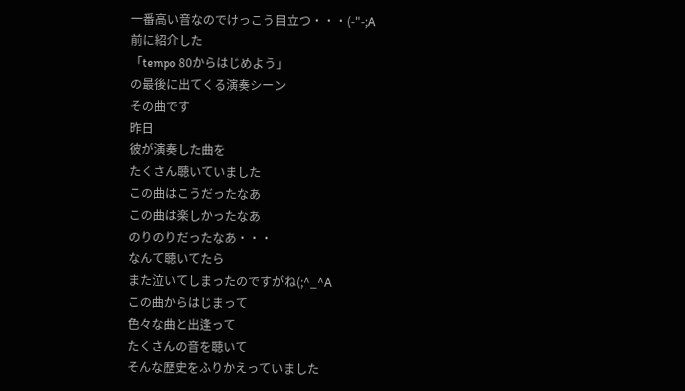一番高い音なのでけっこう目立つ・・・(-"-;A
前に紹介した
「tempo 80からはじめよう」
の最後に出てくる演奏シーン
その曲です
昨日
彼が演奏した曲を
たくさん聴いていました
この曲はこうだったなあ
この曲は楽しかったなあ
のりのりだったなあ・・・
なんて聴いてたら
また泣いてしまったのですがね(;^_^A
この曲からはじまって
色々な曲と出逢って
たくさんの音を聴いて
そんな歴史をふりかえっていました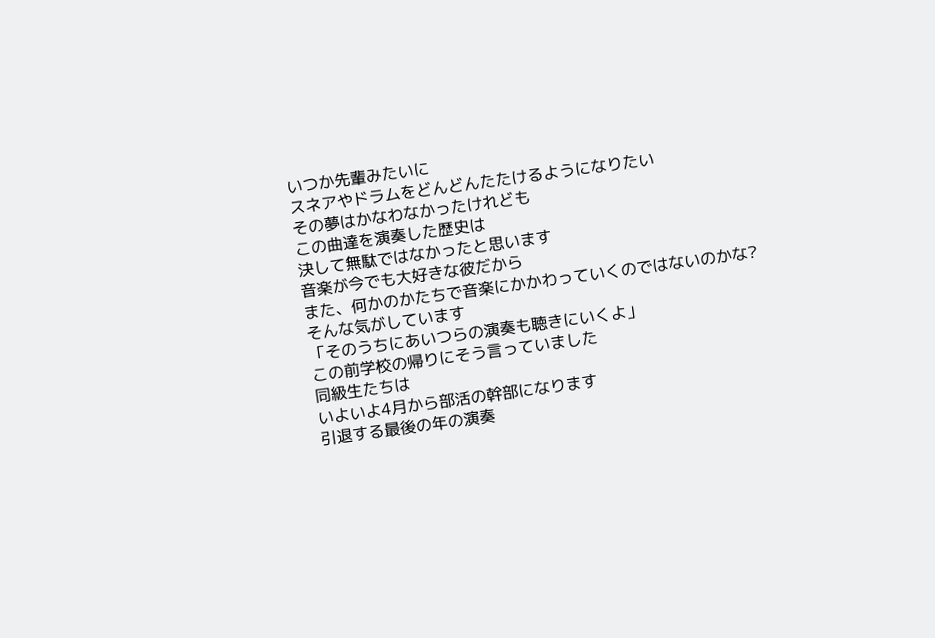いつか先輩みたいに
スネアやドラムをどんどんたたけるようになりたい
その夢はかなわなかったけれども
この曲達を演奏した歴史は
決して無駄ではなかったと思います
音楽が今でも大好きな彼だから
また、何かのかたちで音楽にかかわっていくのではないのかな?
そんな気がしています
「そのうちにあいつらの演奏も聴きにいくよ」
この前学校の帰りにそう言っていました
同級生たちは
いよいよ4月から部活の幹部になります
引退する最後の年の演奏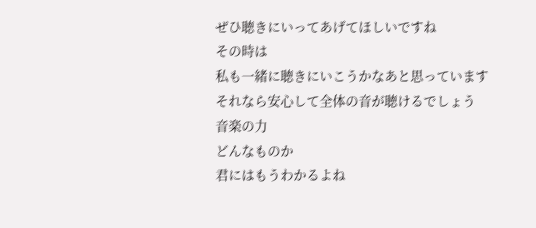ぜひ聴きにいってあげてほしいですね
その時は
私も一緒に聴きにいこうかなあと思っています
それなら安心して全体の音が聴けるでしょう
音楽の力
どんなものか
君にはもうわかるよね